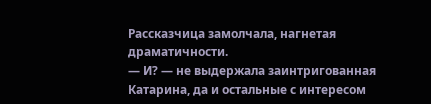Рассказчица замолчала, нагнетая драматичности.
— И? — не выдержала заинтригованная Катарина, да и остальные с интересом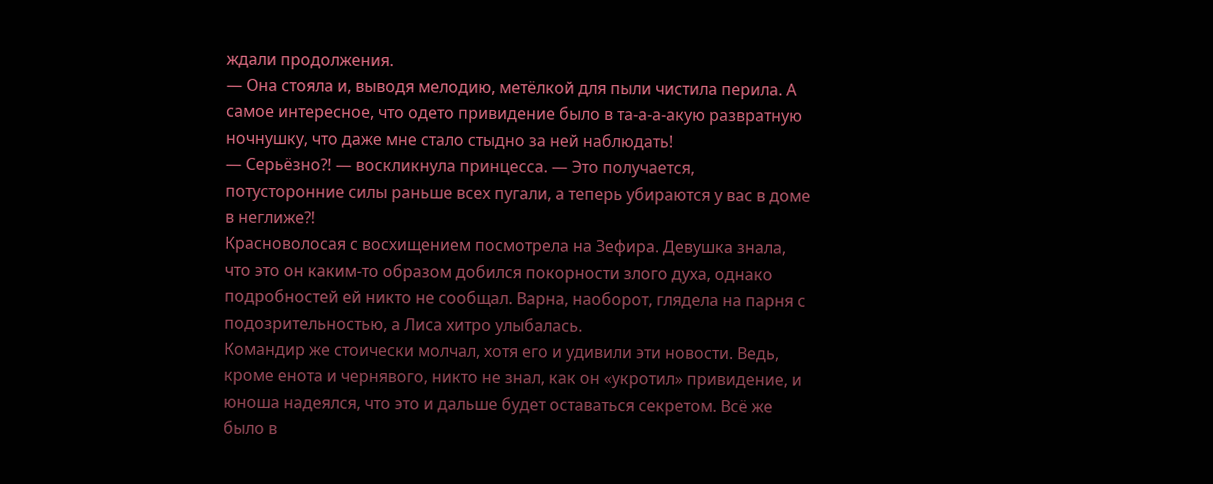ждали продолжения.
— Она стояла и, выводя мелодию, метёлкой для пыли чистила перила. А самое интересное, что одето привидение было в та-а-а-акую развратную ночнушку, что даже мне стало стыдно за ней наблюдать!
— Серьёзно⁈ — воскликнула принцесса. — Это получается, потусторонние силы раньше всех пугали, а теперь убираются у вас в доме в неглиже⁈
Красноволосая с восхищением посмотрела на Зефира. Девушка знала, что это он каким-то образом добился покорности злого духа, однако подробностей ей никто не сообщал. Варна, наоборот, глядела на парня с подозрительностью, а Лиса хитро улыбалась.
Командир же стоически молчал, хотя его и удивили эти новости. Ведь, кроме енота и чернявого, никто не знал, как он «укротил» привидение, и юноша надеялся, что это и дальше будет оставаться секретом. Всё же было в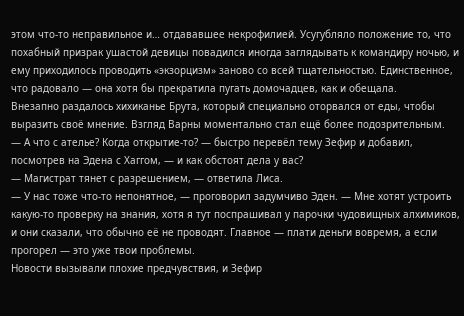этом что-то неправильное и… отдававшее некрофилией. Усугубляло положение то, что похабный призрак ушастой девицы повадился иногда заглядывать к командиру ночью, и ему приходилось проводить «экзорцизм» заново со всей тщательностью. Единственное, что радовало — она хотя бы прекратила пугать домочадцев, как и обещала.
Внезапно раздалось хихиканье Брута, который специально оторвался от еды, чтобы выразить своё мнение. Взгляд Варны моментально стал ещё более подозрительным.
— А что с ателье? Когда открытие-то? — быстро перевёл тему Зефир и добавил, посмотрев на Эдена с Хаггом, — и как обстоят дела у вас?
— Магистрат тянет с разрешением, — ответила Лиса.
— У нас тоже что-то непонятное, — проговорил задумчиво Эден. — Мне хотят устроить какую-то проверку на знания, хотя я тут поспрашивал у парочки чудовищных алхимиков, и они сказали, что обычно её не проводят. Главное — плати деньги вовремя, а если прогорел — это уже твои проблемы.
Новости вызывали плохие предчувствия, и Зефир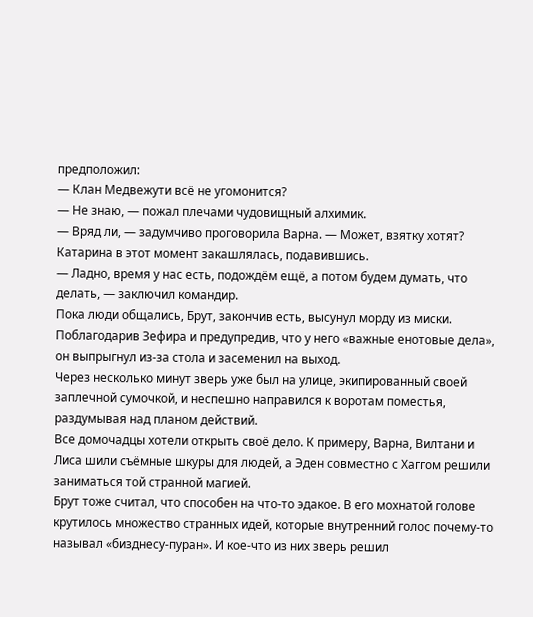предположил:
— Клан Медвежути всё не угомонится?
— Не знаю, — пожал плечами чудовищный алхимик.
— Вряд ли, — задумчиво проговорила Варна. — Может, взятку хотят?
Катарина в этот момент закашлялась, подавившись.
— Ладно, время у нас есть, подождём ещё, а потом будем думать, что делать, — заключил командир.
Пока люди общались, Брут, закончив есть, высунул морду из миски. Поблагодарив Зефира и предупредив, что у него «важные енотовые дела», он выпрыгнул из-за стола и засеменил на выход.
Через несколько минут зверь уже был на улице, экипированный своей заплечной сумочкой, и неспешно направился к воротам поместья, раздумывая над планом действий.
Все домочадцы хотели открыть своё дело. К примеру, Варна, Вилтани и Лиса шили съёмные шкуры для людей, а Эден совместно с Хаггом решили заниматься той странной магией.
Брут тоже считал, что способен на что-то эдакое. В его мохнатой голове крутилось множество странных идей, которые внутренний голос почему-то называл «бизднесу-пуран». И кое-что из них зверь решил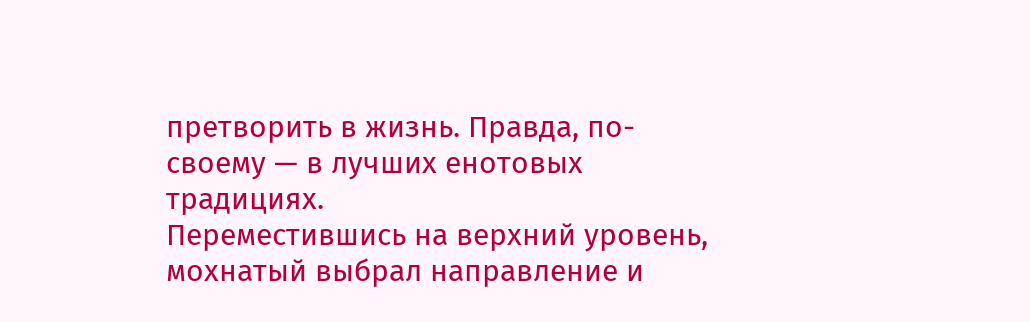претворить в жизнь. Правда, по-своему — в лучших енотовых традициях.
Переместившись на верхний уровень, мохнатый выбрал направление и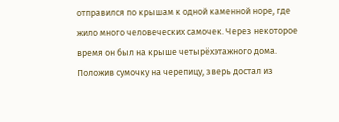отправился по крышам к одной каменной норе, где жило много человеческих самочек. Через некоторое время он был на крыше четырёхэтажного дома. Положив сумочку на черепицу, зверь достал из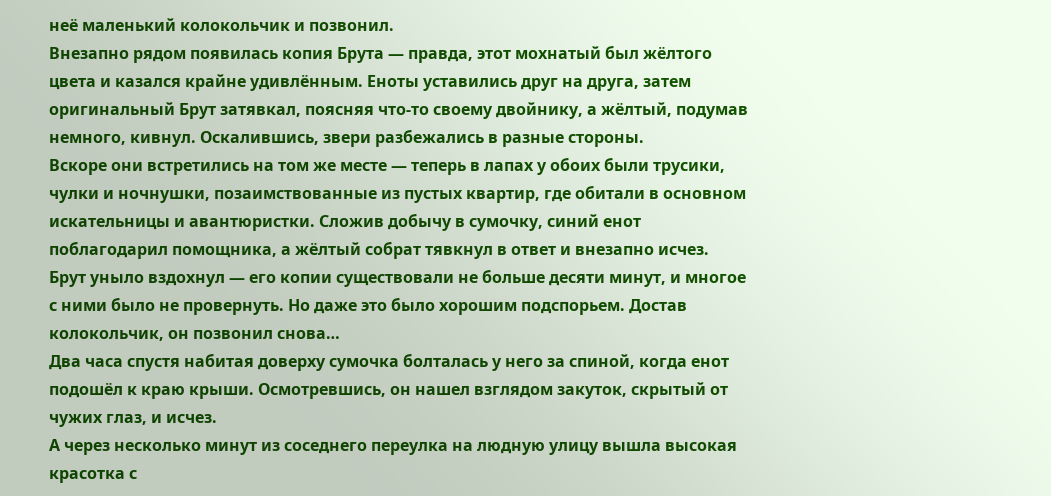неё маленький колокольчик и позвонил.
Внезапно рядом появилась копия Брута — правда, этот мохнатый был жёлтого цвета и казался крайне удивлённым. Еноты уставились друг на друга, затем оригинальный Брут затявкал, поясняя что-то своему двойнику, а жёлтый, подумав немного, кивнул. Оскалившись, звери разбежались в разные стороны.
Вскоре они встретились на том же месте — теперь в лапах у обоих были трусики, чулки и ночнушки, позаимствованные из пустых квартир, где обитали в основном искательницы и авантюристки. Сложив добычу в сумочку, синий енот поблагодарил помощника, а жёлтый собрат тявкнул в ответ и внезапно исчез.
Брут уныло вздохнул — его копии существовали не больше десяти минут, и многое с ними было не провернуть. Но даже это было хорошим подспорьем. Достав колокольчик, он позвонил снова…
Два часа спустя набитая доверху сумочка болталась у него за спиной, когда енот подошёл к краю крыши. Осмотревшись, он нашел взглядом закуток, скрытый от чужих глаз, и исчез.
А через несколько минут из соседнего переулка на людную улицу вышла высокая красотка с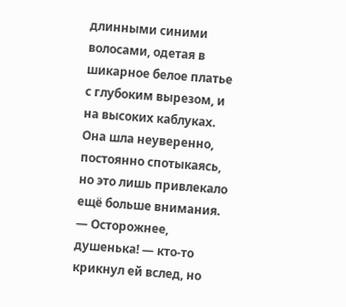длинными синими волосами, одетая в шикарное белое платье с глубоким вырезом, и на высоких каблуках. Она шла неуверенно, постоянно спотыкаясь, но это лишь привлекало ещё больше внимания.
— Осторожнее, душенька! — кто-то крикнул ей вслед, но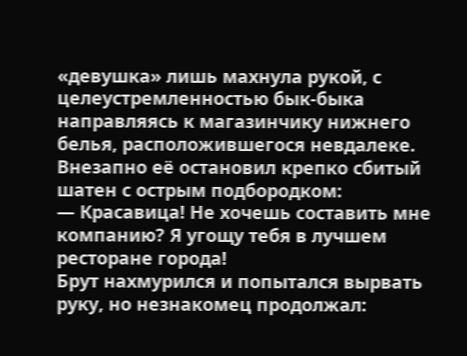«девушка» лишь махнула рукой, с целеустремленностью бык-быка направляясь к магазинчику нижнего белья, расположившегося невдалеке.
Внезапно её остановил крепко сбитый шатен с острым подбородком:
— Красавица! Не хочешь составить мне компанию? Я угощу тебя в лучшем ресторане города!
Брут нахмурился и попытался вырвать руку, но незнакомец продолжал: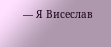— Я Висеслав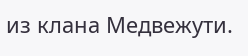из клана Медвежути.